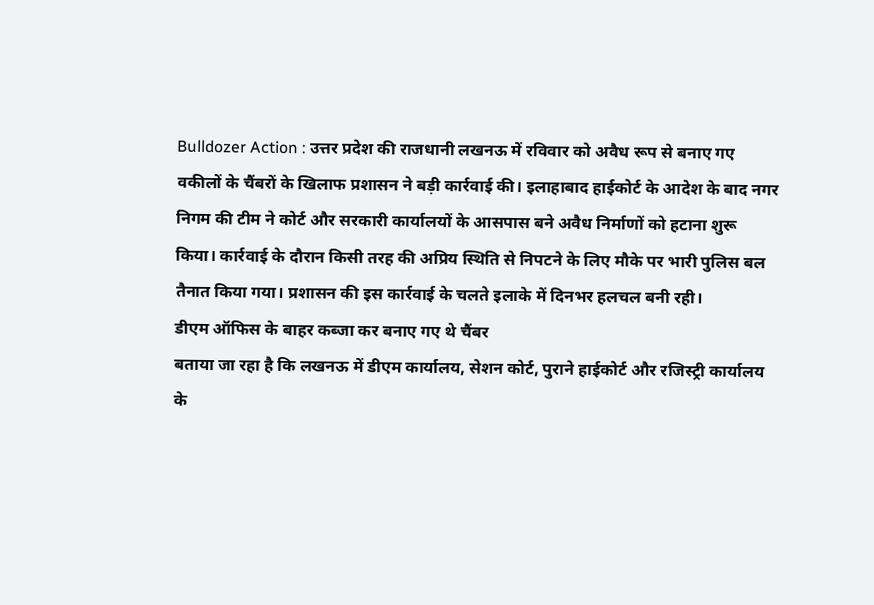Bulldozer Action : उत्तर प्रदेश की राजधानी लखनऊ में रविवार को अवैध रूप से बनाए गए वकीलों के चैंबरों के खिलाफ प्रशासन ने बड़ी कार्रवाई की। इलाहाबाद हाईकोर्ट के आदेश के बाद नगर निगम की टीम ने कोर्ट और सरकारी कार्यालयों के आसपास बने अवैध निर्माणों को हटाना शुरू किया। कार्रवाई के दौरान किसी तरह की अप्रिय स्थिति से निपटने के लिए मौके पर भारी पुलिस बल तैनात किया गया। प्रशासन की इस कार्रवाई के चलते इलाके में दिनभर हलचल बनी रही।
डीएम ऑफिस के बाहर कब्जा कर बनाए गए थे चैंबर
बताया जा रहा है कि लखनऊ में डीएम कार्यालय, सेशन कोर्ट, पुराने हाईकोर्ट और रजिस्ट्री कार्यालय के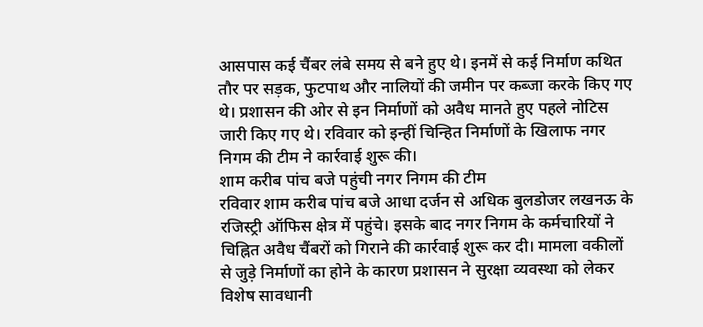आसपास कई चैंबर लंबे समय से बने हुए थे। इनमें से कई निर्माण कथित तौर पर सड़क, फुटपाथ और नालियों की जमीन पर कब्जा करके किए गए थे। प्रशासन की ओर से इन निर्माणों को अवैध मानते हुए पहले नोटिस जारी किए गए थे। रविवार को इन्हीं चिन्हित निर्माणों के खिलाफ नगर निगम की टीम ने कार्रवाई शुरू की।
शाम करीब पांच बजे पहुंची नगर निगम की टीम
रविवार शाम करीब पांच बजे आधा दर्जन से अधिक बुलडोजर लखनऊ के रजिस्ट्री ऑफिस क्षेत्र में पहुंचे। इसके बाद नगर निगम के कर्मचारियों ने चिह्नित अवैध चैंबरों को गिराने की कार्रवाई शुरू कर दी। मामला वकीलों से जुड़े निर्माणों का होने के कारण प्रशासन ने सुरक्षा व्यवस्था को लेकर विशेष सावधानी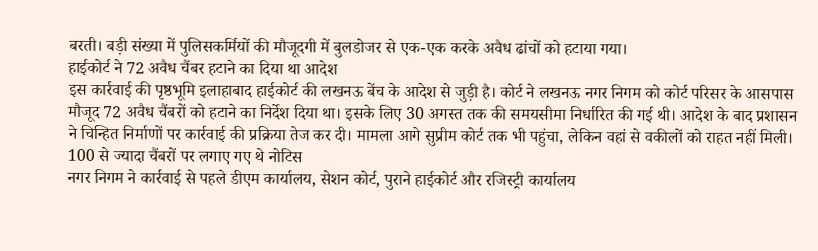बरती। बड़ी संख्या में पुलिसकर्मियों की मौजूदगी में बुलडोजर से एक-एक करके अवैध ढांचों को हटाया गया।
हाईकोर्ट ने 72 अवैध चैंबर हटाने का दिया था आदेश
इस कार्रवाई की पृष्ठभूमि इलाहाबाद हाईकोर्ट की लखनऊ बेंच के आदेश से जुड़ी है। कोर्ट ने लखनऊ नगर निगम को कोर्ट परिसर के आसपास मौजूद 72 अवैध चैंबरों को हटाने का निर्देश दिया था। इसके लिए 30 अगस्त तक की समयसीमा निर्धारित की गई थी। आदेश के बाद प्रशासन ने चिन्हित निर्माणों पर कार्रवाई की प्रक्रिया तेज कर दी। मामला आगे सुप्रीम कोर्ट तक भी पहुंचा, लेकिन वहां से वकीलों को राहत नहीं मिली।
100 से ज्यादा चैंबरों पर लगाए गए थे नोटिस
नगर निगम ने कार्रवाई से पहले डीएम कार्यालय, सेशन कोर्ट, पुराने हाईकोर्ट और रजिस्ट्री कार्यालय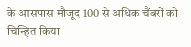के आसपास मौजूद 100 से अधिक चैंबरों को चिन्हित किया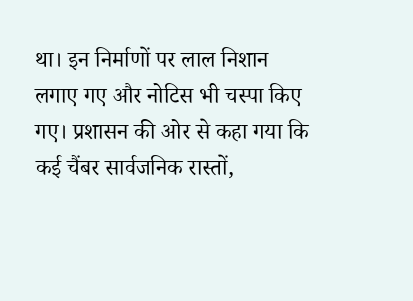था। इन निर्माणों पर लाल निशान लगाए गए और नोटिस भी चस्पा किए गए। प्रशासन की ओर से कहा गया कि कई चैंबर सार्वजनिक रास्तों,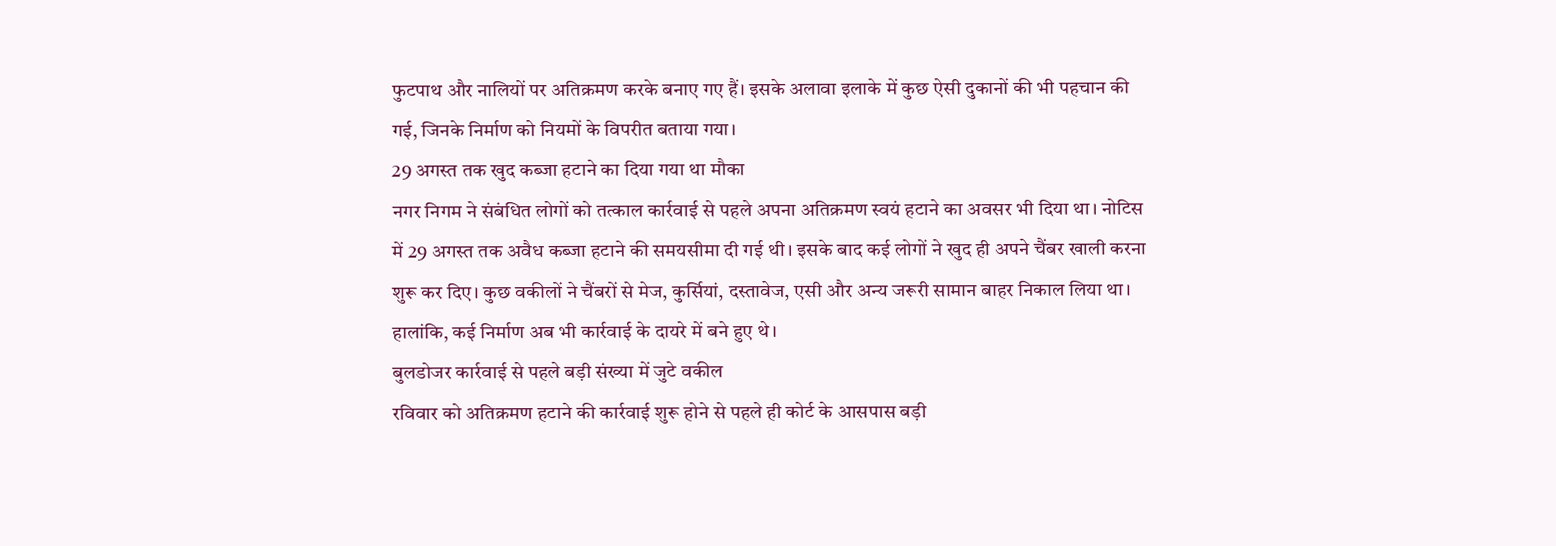फुटपाथ और नालियों पर अतिक्रमण करके बनाए गए हैं। इसके अलावा इलाके में कुछ ऐसी दुकानों की भी पहचान की गई, जिनके निर्माण को नियमों के विपरीत बताया गया।
29 अगस्त तक खुद कब्जा हटाने का दिया गया था मौका
नगर निगम ने संबंधित लोगों को तत्काल कार्रवाई से पहले अपना अतिक्रमण स्वयं हटाने का अवसर भी दिया था। नोटिस में 29 अगस्त तक अवैध कब्जा हटाने की समयसीमा दी गई थी। इसके बाद कई लोगों ने खुद ही अपने चैंबर खाली करना शुरू कर दिए। कुछ वकीलों ने चैंबरों से मेज, कुर्सियां, दस्तावेज, एसी और अन्य जरूरी सामान बाहर निकाल लिया था। हालांकि, कई निर्माण अब भी कार्रवाई के दायरे में बने हुए थे।
बुलडोजर कार्रवाई से पहले बड़ी संख्या में जुटे वकील
रविवार को अतिक्रमण हटाने की कार्रवाई शुरू होने से पहले ही कोर्ट के आसपास बड़ी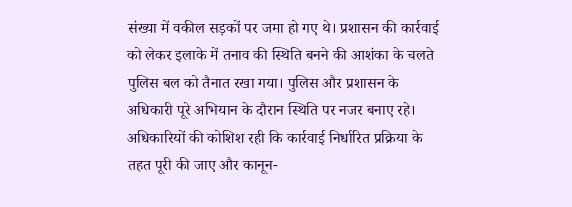संख्या में वकील सड़कों पर जमा हो गए थे। प्रशासन की कार्रवाई को लेकर इलाके में तनाव की स्थिति बनने की आशंका के चलते पुलिस बल को तैनात रखा गया। पुलिस और प्रशासन के अधिकारी पूरे अभियान के दौरान स्थिति पर नजर बनाए रहे। अधिकारियों की कोशिश रही कि कार्रवाई निर्धारित प्रक्रिया के तहत पूरी की जाए और कानून-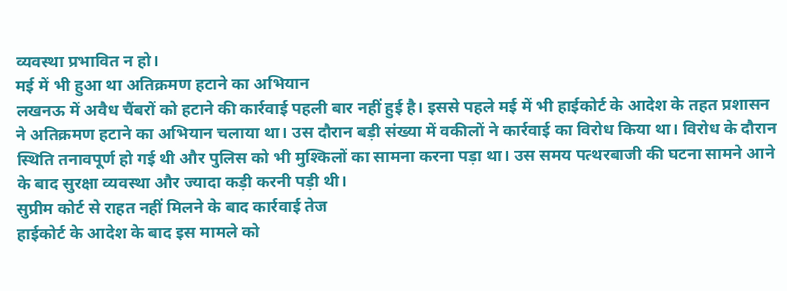व्यवस्था प्रभावित न हो।
मई में भी हुआ था अतिक्रमण हटाने का अभियान
लखनऊ में अवैध चैंबरों को हटाने की कार्रवाई पहली बार नहीं हुई है। इससे पहले मई में भी हाईकोर्ट के आदेश के तहत प्रशासन ने अतिक्रमण हटाने का अभियान चलाया था। उस दौरान बड़ी संख्या में वकीलों ने कार्रवाई का विरोध किया था। विरोध के दौरान स्थिति तनावपूर्ण हो गई थी और पुलिस को भी मुश्किलों का सामना करना पड़ा था। उस समय पत्थरबाजी की घटना सामने आने के बाद सुरक्षा व्यवस्था और ज्यादा कड़ी करनी पड़ी थी।
सुप्रीम कोर्ट से राहत नहीं मिलने के बाद कार्रवाई तेज
हाईकोर्ट के आदेश के बाद इस मामले को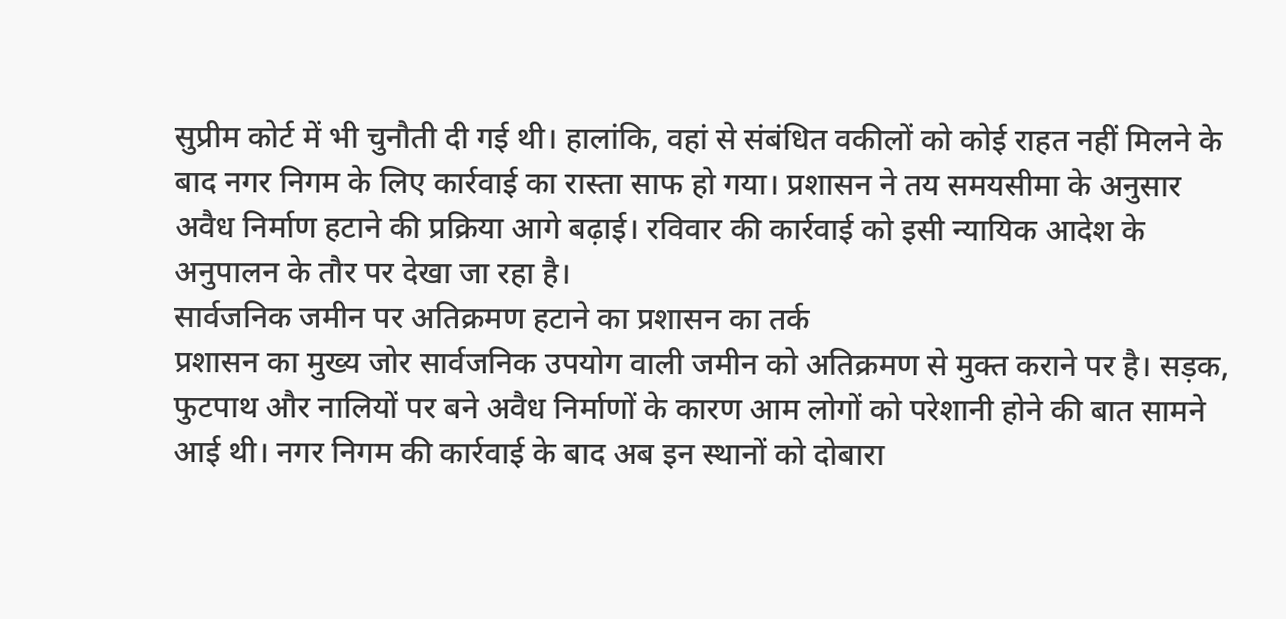सुप्रीम कोर्ट में भी चुनौती दी गई थी। हालांकि, वहां से संबंधित वकीलों को कोई राहत नहीं मिलने के बाद नगर निगम के लिए कार्रवाई का रास्ता साफ हो गया। प्रशासन ने तय समयसीमा के अनुसार अवैध निर्माण हटाने की प्रक्रिया आगे बढ़ाई। रविवार की कार्रवाई को इसी न्यायिक आदेश के अनुपालन के तौर पर देखा जा रहा है।
सार्वजनिक जमीन पर अतिक्रमण हटाने का प्रशासन का तर्क
प्रशासन का मुख्य जोर सार्वजनिक उपयोग वाली जमीन को अतिक्रमण से मुक्त कराने पर है। सड़क, फुटपाथ और नालियों पर बने अवैध निर्माणों के कारण आम लोगों को परेशानी होने की बात सामने आई थी। नगर निगम की कार्रवाई के बाद अब इन स्थानों को दोबारा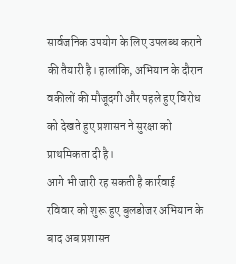सार्वजनिक उपयोग के लिए उपलब्ध कराने की तैयारी है। हालांकि, अभियान के दौरान वकीलों की मौजूदगी और पहले हुए विरोध को देखते हुए प्रशासन ने सुरक्षा को प्राथमिकता दी है।
आगे भी जारी रह सकती है कार्रवाई
रविवार को शुरू हुए बुलडोजर अभियान के बाद अब प्रशासन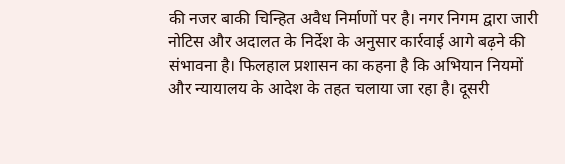की नजर बाकी चिन्हित अवैध निर्माणों पर है। नगर निगम द्वारा जारी नोटिस और अदालत के निर्देश के अनुसार कार्रवाई आगे बढ़ने की संभावना है। फिलहाल प्रशासन का कहना है कि अभियान नियमों और न्यायालय के आदेश के तहत चलाया जा रहा है। दूसरी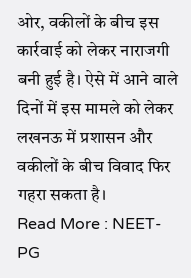ओर, वकीलों के बीच इस कार्रवाई को लेकर नाराजगी बनी हुई है। ऐसे में आने वाले दिनों में इस मामले को लेकर लखनऊ में प्रशासन और वकीलों के बीच विवाद फिर गहरा सकता है।
Read More : NEET-PG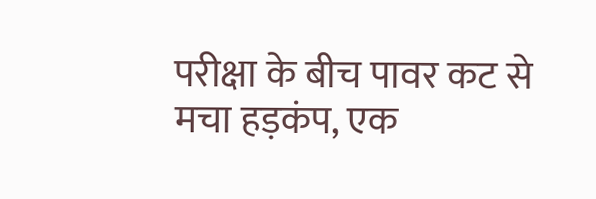परीक्षा के बीच पावर कट से मचा हड़कंप, एक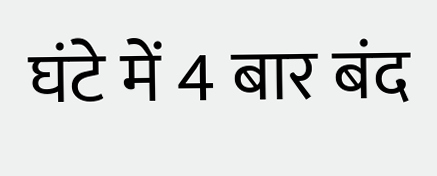घंटे में 4 बार बंद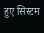हुए सिस्टम